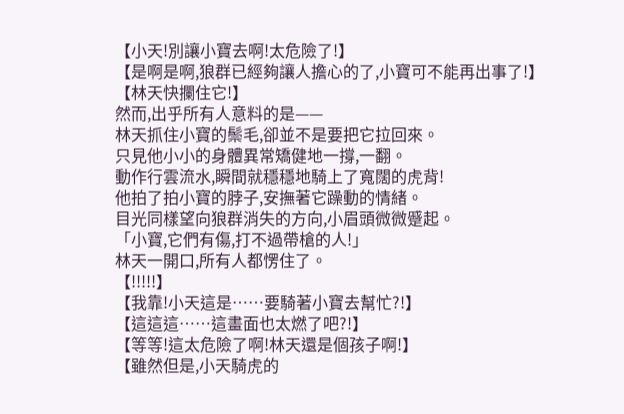【小天!別讓小寶去啊!太危險了!】
【是啊是啊,狼群已經夠讓人擔心的了,小寶可不能再出事了!】
【林天快攔住它!】
然而,出乎所有人意料的是——
林天抓住小寶的鬃毛,卻並不是要把它拉回來。
只見他小小的身體異常矯健地一撐,一翻。
動作行雲流水,瞬間就穩穩地騎上了寬闊的虎背!
他拍了拍小寶的脖子,安撫著它躁動的情緒。
目光同樣望向狼群消失的方向,小眉頭微微蹙起。
「小寶,它們有傷,打不過帶槍的人!」
林天一開口,所有人都愣住了。
【!!!!!】
【我靠!小天這是……要騎著小寶去幫忙?!】
【這這這……這畫面也太燃了吧?!】
【等等!這太危險了啊!林天還是個孩子啊!】
【雖然但是,小天騎虎的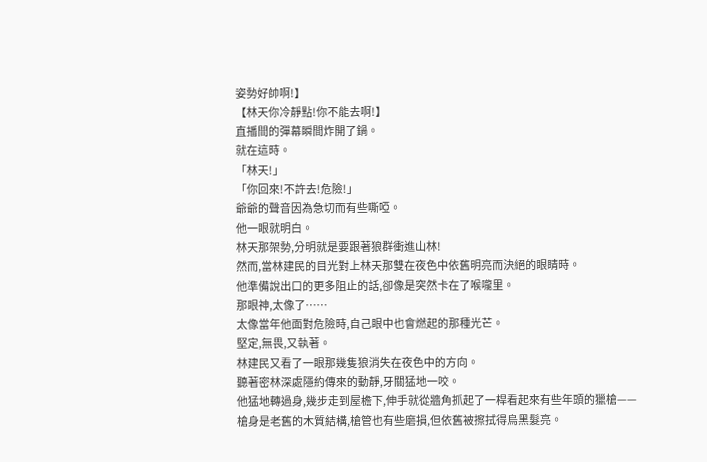姿勢好帥啊!】
【林天你冷靜點!你不能去啊!】
直播間的彈幕瞬間炸開了鍋。
就在這時。
「林天!」
「你回來!不許去!危險!」
爺爺的聲音因為急切而有些嘶啞。
他一眼就明白。
林天那架勢,分明就是要跟著狼群衝進山林!
然而,當林建民的目光對上林天那雙在夜色中依舊明亮而決絕的眼睛時。
他準備說出口的更多阻止的話,卻像是突然卡在了喉嚨里。
那眼神,太像了……
太像當年他面對危險時,自己眼中也會燃起的那種光芒。
堅定,無畏,又執著。
林建民又看了一眼那幾隻狼消失在夜色中的方向。
聽著密林深處隱約傳來的動靜,牙關猛地一咬。
他猛地轉過身,幾步走到屋檐下,伸手就從牆角抓起了一桿看起來有些年頭的獵槍——
槍身是老舊的木質結構,槍管也有些磨損,但依舊被擦拭得烏黑髮亮。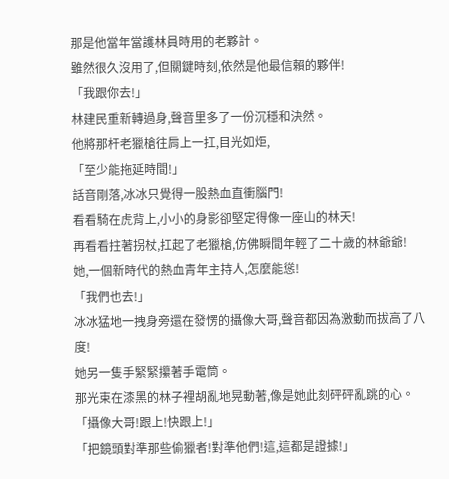那是他當年當護林員時用的老夥計。
雖然很久沒用了,但關鍵時刻,依然是他最信賴的夥伴!
「我跟你去!」
林建民重新轉過身,聲音里多了一份沉穩和決然。
他將那杆老獵槍往肩上一扛,目光如炬,
「至少能拖延時間!」
話音剛落,冰冰只覺得一股熱血直衝腦門!
看看騎在虎背上,小小的身影卻堅定得像一座山的林天!
再看看拄著拐杖,扛起了老獵槍,仿佛瞬間年輕了二十歲的林爺爺!
她,一個新時代的熱血青年主持人,怎麼能慫!
「我們也去!」
冰冰猛地一拽身旁還在發愣的攝像大哥,聲音都因為激動而拔高了八度!
她另一隻手緊緊攥著手電筒。
那光束在漆黑的林子裡胡亂地晃動著,像是她此刻砰砰亂跳的心。
「攝像大哥!跟上!快跟上!」
「把鏡頭對準那些偷獵者!對準他們!這,這都是證據!」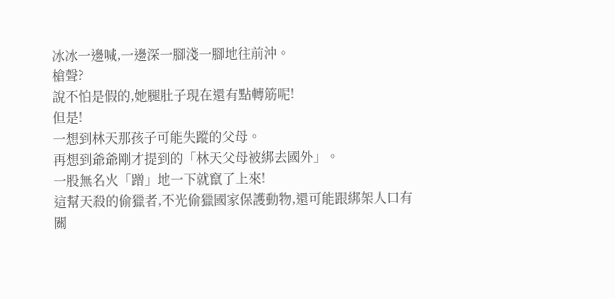冰冰一邊喊,一邊深一腳淺一腳地往前沖。
槍聲?
說不怕是假的,她腿肚子現在還有點轉筋呢!
但是!
一想到林天那孩子可能失蹤的父母。
再想到爺爺剛才提到的「林天父母被綁去國外」。
一股無名火「蹭」地一下就竄了上來!
這幫天殺的偷獵者,不光偷獵國家保護動物,還可能跟綁架人口有關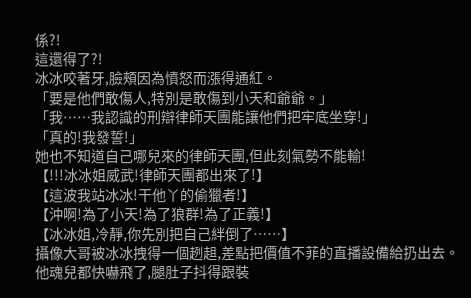係?!
這還得了?!
冰冰咬著牙,臉頰因為憤怒而漲得通紅。
「要是他們敢傷人,特別是敢傷到小天和爺爺。」
「我……我認識的刑辯律師天團能讓他們把牢底坐穿!」
「真的!我發誓!」
她也不知道自己哪兒來的律師天團,但此刻氣勢不能輸!
【!!!冰冰姐威武!律師天團都出來了!】
【這波我站冰冰!干他丫的偷獵者!】
【沖啊!為了小天!為了狼群!為了正義!】
【冰冰姐,冷靜,你先別把自己絆倒了……】
攝像大哥被冰冰拽得一個趔趄,差點把價值不菲的直播設備給扔出去。
他魂兒都快嚇飛了,腿肚子抖得跟裝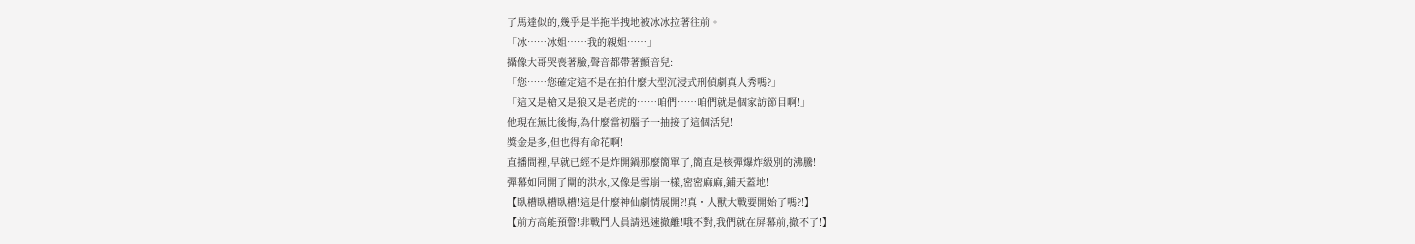了馬達似的,幾乎是半拖半拽地被冰冰拉著往前。
「冰……冰姐……我的親姐……」
攝像大哥哭喪著臉,聲音都帶著顫音兒:
「您……您確定這不是在拍什麼大型沉浸式刑偵劇真人秀嗎?」
「這又是槍又是狼又是老虎的……咱們……咱們就是個家訪節目啊!」
他現在無比後悔,為什麼當初腦子一抽接了這個活兒!
獎金是多,但也得有命花啊!
直播間裡,早就已經不是炸開鍋那麼簡單了,簡直是核彈爆炸級別的沸騰!
彈幕如同開了閘的洪水,又像是雪崩一樣,密密麻麻,鋪天蓋地!
【臥槽臥槽臥槽!這是什麼神仙劇情展開?!真・人獸大戰要開始了嗎?!】
【前方高能預警!非戰鬥人員請迅速撤離!哦不對,我們就在屏幕前,撤不了!】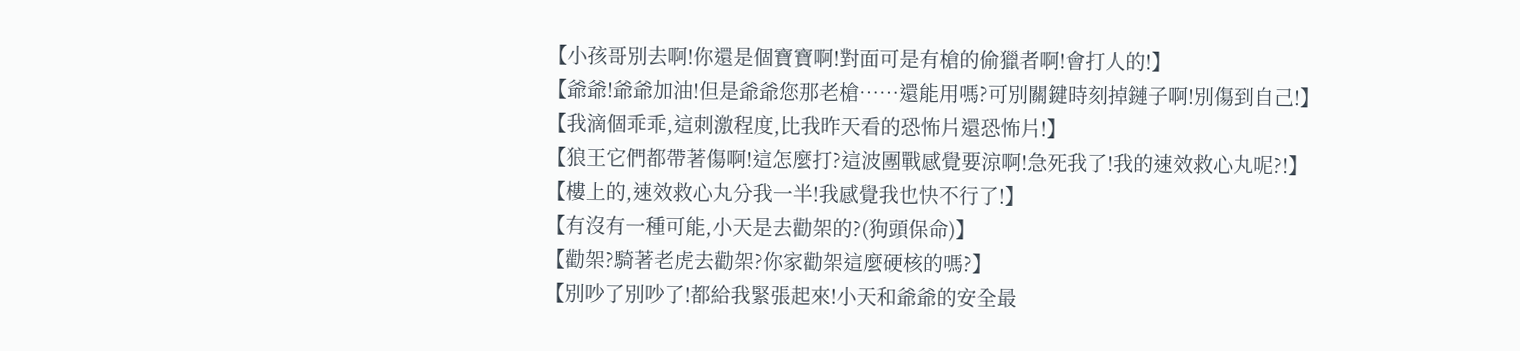【小孩哥別去啊!你還是個寶寶啊!對面可是有槍的偷獵者啊!會打人的!】
【爺爺!爺爺加油!但是爺爺您那老槍……還能用嗎?可別關鍵時刻掉鏈子啊!別傷到自己!】
【我滴個乖乖,這刺激程度,比我昨天看的恐怖片還恐怖片!】
【狼王它們都帶著傷啊!這怎麼打?這波團戰感覺要涼啊!急死我了!我的速效救心丸呢?!】
【樓上的,速效救心丸分我一半!我感覺我也快不行了!】
【有沒有一種可能,小天是去勸架的?(狗頭保命)】
【勸架?騎著老虎去勸架?你家勸架這麼硬核的嗎?】
【別吵了別吵了!都給我緊張起來!小天和爺爺的安全最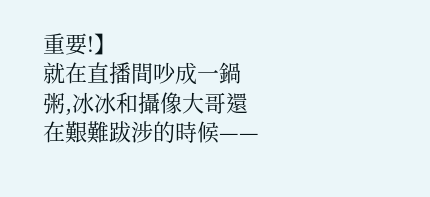重要!】
就在直播間吵成一鍋粥,冰冰和攝像大哥還在艱難跋涉的時候——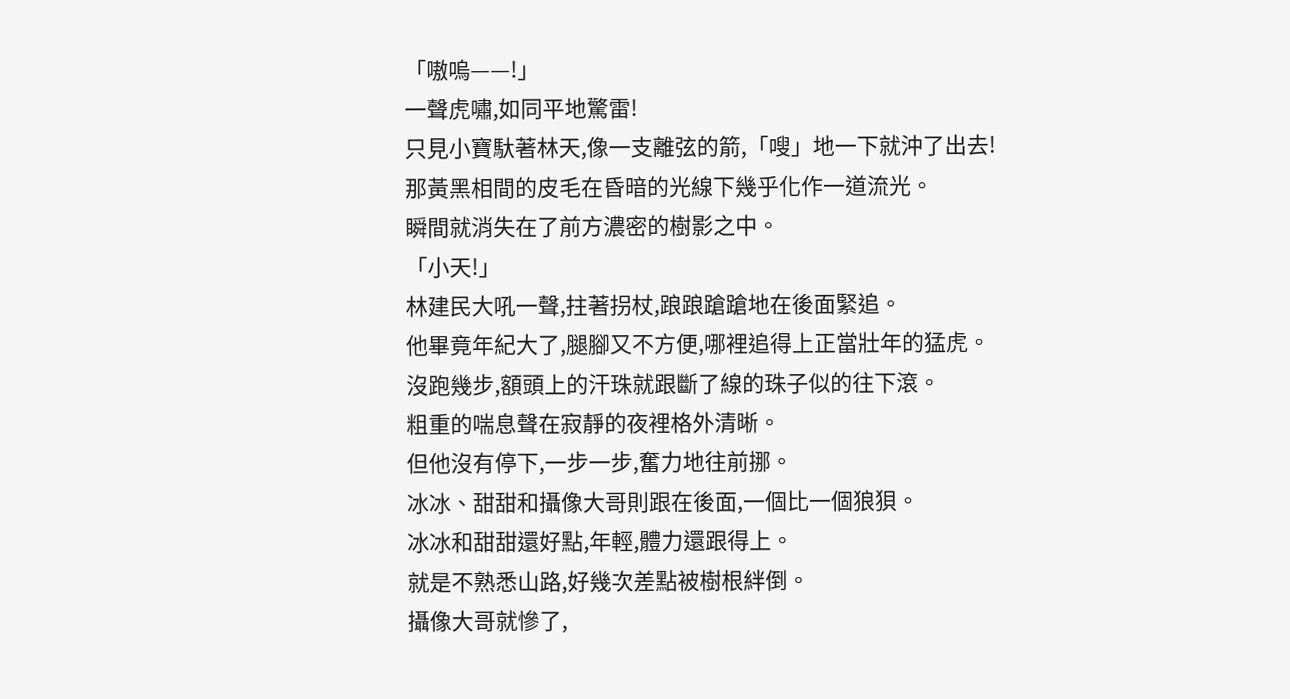「嗷嗚——!」
一聲虎嘯,如同平地驚雷!
只見小寶馱著林天,像一支離弦的箭,「嗖」地一下就沖了出去!
那黃黑相間的皮毛在昏暗的光線下幾乎化作一道流光。
瞬間就消失在了前方濃密的樹影之中。
「小天!」
林建民大吼一聲,拄著拐杖,踉踉蹌蹌地在後面緊追。
他畢竟年紀大了,腿腳又不方便,哪裡追得上正當壯年的猛虎。
沒跑幾步,額頭上的汗珠就跟斷了線的珠子似的往下滾。
粗重的喘息聲在寂靜的夜裡格外清晰。
但他沒有停下,一步一步,奮力地往前挪。
冰冰、甜甜和攝像大哥則跟在後面,一個比一個狼狽。
冰冰和甜甜還好點,年輕,體力還跟得上。
就是不熟悉山路,好幾次差點被樹根絆倒。
攝像大哥就慘了,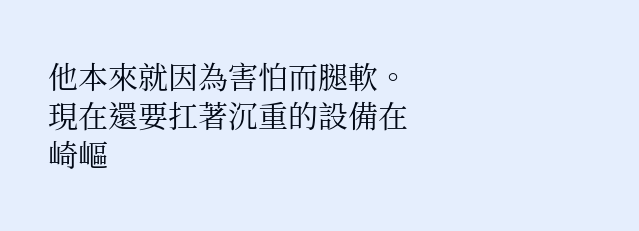他本來就因為害怕而腿軟。
現在還要扛著沉重的設備在崎嶇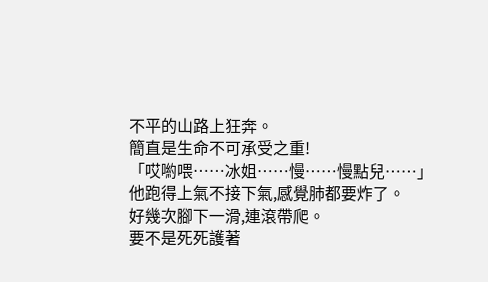不平的山路上狂奔。
簡直是生命不可承受之重!
「哎喲喂……冰姐……慢……慢點兒……」
他跑得上氣不接下氣,感覺肺都要炸了。
好幾次腳下一滑,連滾帶爬。
要不是死死護著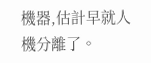機器,估計早就人機分離了。